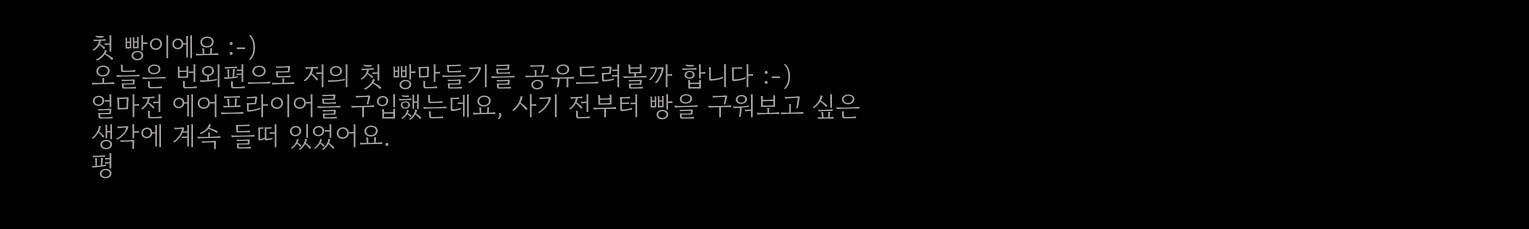첫 빵이에요 :-)
오늘은 번외편으로 저의 첫 빵만들기를 공유드려볼까 합니다 :-)
얼마전 에어프라이어를 구입했는데요, 사기 전부터 빵을 구워보고 싶은 생각에 계속 들떠 있었어요.
평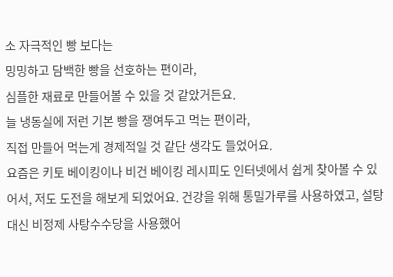소 자극적인 빵 보다는
밍밍하고 담백한 빵을 선호하는 편이라,
심플한 재료로 만들어볼 수 있을 것 같았거든요.
늘 냉동실에 저런 기본 빵을 쟁여두고 먹는 편이라,
직접 만들어 먹는게 경제적일 것 같단 생각도 들었어요.
요즘은 키토 베이킹이나 비건 베이킹 레시피도 인터넷에서 쉽게 찾아볼 수 있어서, 저도 도전을 해보게 되었어요. 건강을 위해 통밀가루를 사용하였고, 설탕 대신 비정제 사탕수수당을 사용했어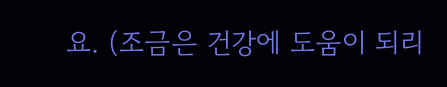요. (조금은 건강에 도움이 되리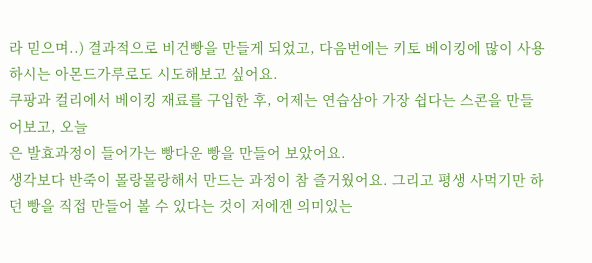라 믿으며..) 결과적으로 비건빵을 만들게 되었고, 다음번에는 키토 베이킹에 많이 사용하시는 아몬드가루로도 시도해보고 싶어요.
쿠팡과 컬리에서 베이킹 재료를 구입한 후, 어제는 연습삼아 가장 쉽다는 스콘을 만들어보고, 오늘
은 발효과정이 들어가는 빵다운 빵을 만들어 보았어요.
생각보다 반죽이 몰랑몰랑해서 만드는 과정이 참 즐거웠어요. 그리고 평생 사먹기만 하던 빵을 직접 만들어 볼 수 있다는 것이 저에겐 의미있는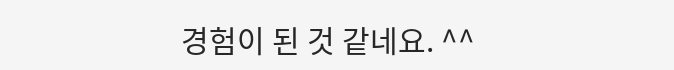경험이 된 것 같네요. ^^